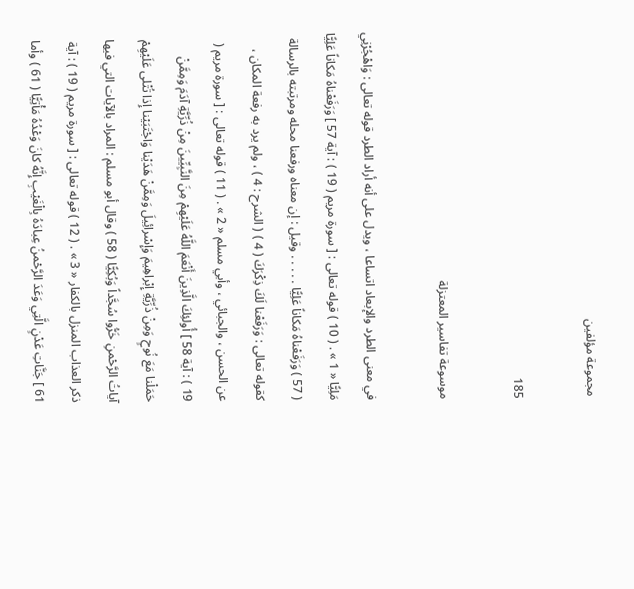مجموعة مؤلفين

185

موسوعة تفاسير المعتزلة

في معنى الطرد والإبعاد اتساعا ، ويدل على أنه أراد الطرد قوله تعالى : وَاهْجُرْنِي مَلِيًّا « 1 » . ( 10 ) قوله تعالى : [ سورة مريم ( 19 ) : آية 57 ] وَرَفَعْناهُ مَكاناً عَلِيًّا ( 57 ) وَرَفَعْناهُ مَكاناً عَلِيًّا . . . . . وقيل : إن معناه ورفعنا محله ومرتبته بالرسالة كقوله تعالى : وَرَفَعْنا لَكَ ذِكْرَكَ ( 4 ) ( الشرح : 4 ) ، ولم يرد به رفعة المكان ، عن الحسن ، والجبائي ، وأبي مسلم « 2 » . ( 11 ) قوله تعالى : [ سورة مريم ( 19 ) : آية 58 ] أُولئِكَ الَّذِينَ أَنْعَمَ اللَّهُ عَلَيْهِمْ مِنَ النَّبِيِّينَ مِنْ ذُرِّيَّةِ آدَمَ وَمِمَّنْ حَمَلْنا مَعَ نُوحٍ وَمِنْ ذُرِّيَّةِ إِبْراهِيمَ وَإِسْرائِيلَ وَمِمَّنْ هَدَيْنا وَاجْتَبَيْنا إِذا تُتْلى عَلَيْهِمْ آياتُ الرَّحْمنِ خَرُّوا سُجَّداً وَبُكِيًّا ( 58 ) وقال أبو مسلم : المراد بالآيات التي فيها ذكر العذاب المنزل بالكفار « 3 » . ( 12 ) قوله تعالى : [ سورة مريم ( 19 ) : آية 61 ] جَنَّاتِ عَدْنٍ الَّتِي وَعَدَ الرَّحْمنُ عِبادَهُ بِالْغَيْبِ إِنَّهُ كانَ وَعْدُهُ مَأْتِيًّا ( 61 ) وأما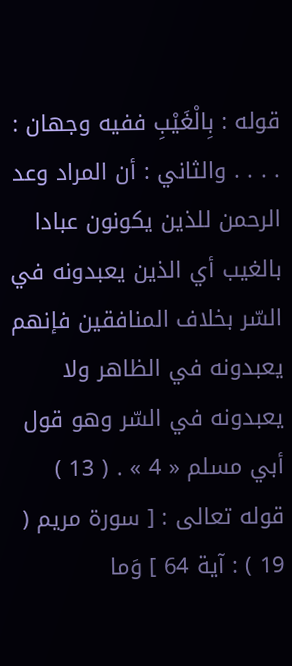قوله : بِالْغَيْبِ ففيه وجهان : . . . . والثاني : أن المراد وعد الرحمن للذين يكونون عبادا بالغيب أي الذين يعبدونه في السّر بخلاف المنافقين فإنهم يعبدونه في الظاهر ولا يعبدونه في السّر وهو قول أبي مسلم « 4 » . ( 13 ) قوله تعالى : [ سورة مريم ( 19 ) : آية 64 ] وَما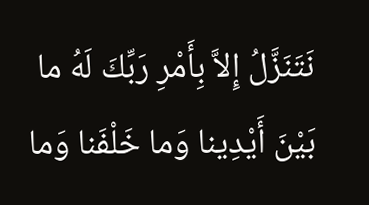نَتَنَزَّلُ إِلاَّ بِأَمْرِ رَبِّكَ لَهُ ما بَيْنَ أَيْدِينا وَما خَلْفَنا وَما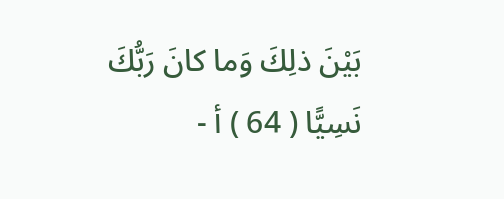بَيْنَ ذلِكَ وَما كانَ رَبُّكَ نَسِيًّا ( 64 ) أ -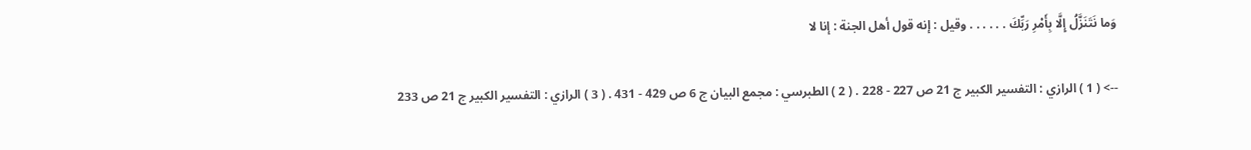وَما نَتَنَزَّلُ إِلَّا بِأَمْرِ رَبِّكَ . . . . . . وقيل : إنه قول أهل الجنة : إنا لا

--> ( 1 ) الرازي : التفسير الكبير ج 21 ص 227 - 228 . ( 2 ) الطبرسي : مجمع البيان ج 6 ص 429 - 431 . ( 3 ) الرازي : التفسير الكبير ج 21 ص 233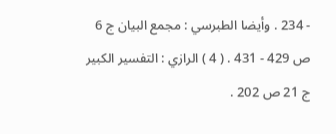- 234 . وأيضا الطبرسي : مجمع البيان ج 6 ص 429 - 431 . ( 4 ) الرازي : التفسير الكبير ج 21 ص 202 .